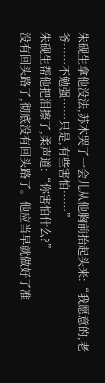朱砚生拿他没法,苏木哭了一会儿从他胸前抬起头来:“我愿意的,老爷……不勉强……只是,有些害怕……”
朱砚生帮他把泪擦了,柔声道:“你害怕什么?”
没有回头路了,彻底没有回头路了。他应当早就做好了准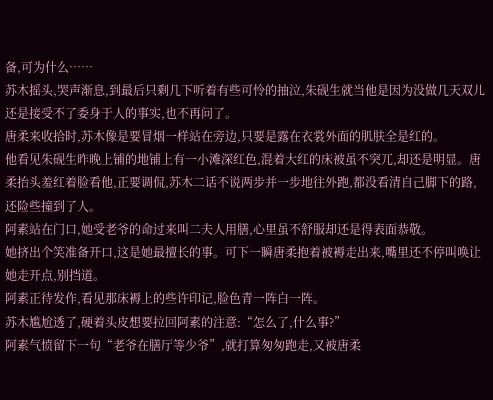备,可为什么……
苏木摇头,哭声渐息,到最后只剩几下听着有些可怜的抽泣,朱砚生就当他是因为没做几天双儿还是接受不了委身于人的事实,也不再问了。
唐柔来收拾时,苏木像是要冒烟一样站在旁边,只要是露在衣裳外面的肌肤全是红的。
他看见朱砚生昨晚上铺的地铺上有一小滩深红色,混着大红的床被虽不突兀,却还是明显。唐柔抬头羞红着脸看他,正要调侃,苏木二话不说两步并一步地往外跑,都没看清自己脚下的路,还险些撞到了人。
阿素站在门口,她受老爷的命过来叫二夫人用膳,心里虽不舒服却还是得表面恭敬。
她挤出个笑准备开口,这是她最擅长的事。可下一瞬唐柔抱着被褥走出来,嘴里还不停叫唤让她走开点,别挡道。
阿素正待发作,看见那床褥上的些许印记,脸色青一阵白一阵。
苏木尴尬透了,硬着头皮想要拉回阿素的注意:“怎么了,什么事?”
阿素气愤留下一句“老爷在膳厅等少爷”,就打算匆匆跑走,又被唐柔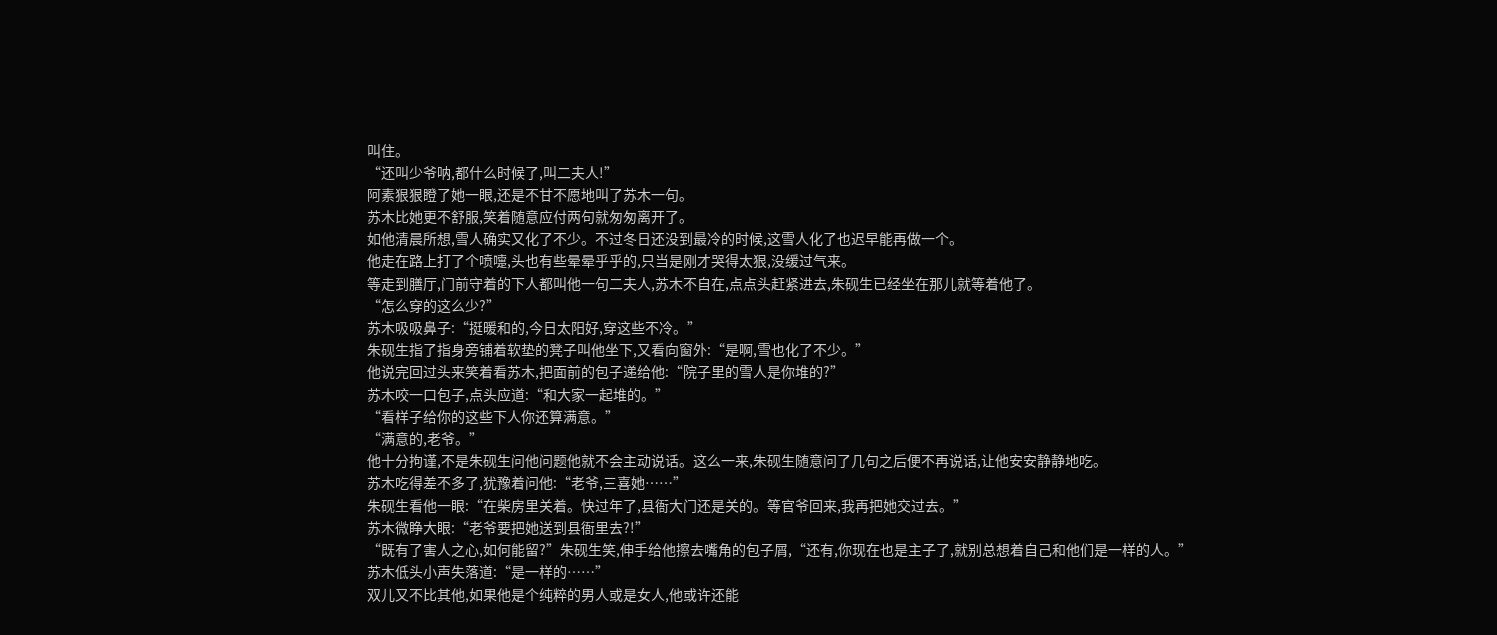叫住。
“还叫少爷呐,都什么时候了,叫二夫人!”
阿素狠狠瞪了她一眼,还是不甘不愿地叫了苏木一句。
苏木比她更不舒服,笑着随意应付两句就匆匆离开了。
如他清晨所想,雪人确实又化了不少。不过冬日还没到最冷的时候,这雪人化了也迟早能再做一个。
他走在路上打了个喷嚏,头也有些晕晕乎乎的,只当是刚才哭得太狠,没缓过气来。
等走到膳厅,门前守着的下人都叫他一句二夫人,苏木不自在,点点头赶紧进去,朱砚生已经坐在那儿就等着他了。
“怎么穿的这么少?”
苏木吸吸鼻子:“挺暖和的,今日太阳好,穿这些不冷。”
朱砚生指了指身旁铺着软垫的凳子叫他坐下,又看向窗外:“是啊,雪也化了不少。”
他说完回过头来笑着看苏木,把面前的包子递给他:“院子里的雪人是你堆的?”
苏木咬一口包子,点头应道:“和大家一起堆的。”
“看样子给你的这些下人你还算满意。”
“满意的,老爷。”
他十分拘谨,不是朱砚生问他问题他就不会主动说话。这么一来,朱砚生随意问了几句之后便不再说话,让他安安静静地吃。
苏木吃得差不多了,犹豫着问他:“老爷,三喜她……”
朱砚生看他一眼:“在柴房里关着。快过年了,县衙大门还是关的。等官爷回来,我再把她交过去。”
苏木微睁大眼:“老爷要把她送到县衙里去?!”
“既有了害人之心,如何能留?”朱砚生笑,伸手给他擦去嘴角的包子屑,“还有,你现在也是主子了,就别总想着自己和他们是一样的人。”
苏木低头小声失落道:“是一样的……”
双儿又不比其他,如果他是个纯粹的男人或是女人,他或许还能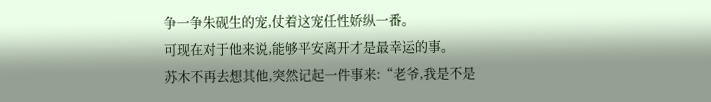争一争朱砚生的宠,仗着这宠任性娇纵一番。
可现在对于他来说,能够平安离开才是最幸运的事。
苏木不再去想其他,突然记起一件事来:“老爷,我是不是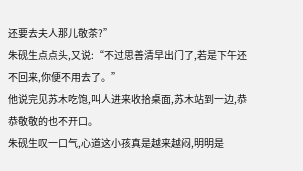还要去夫人那儿敬茶?”
朱砚生点点头,又说:“不过思善清早出门了,若是下午还不回来,你便不用去了。”
他说完见苏木吃饱,叫人进来收拾桌面,苏木站到一边,恭恭敬敬的也不开口。
朱砚生叹一口气,心道这小孩真是越来越闷,明明是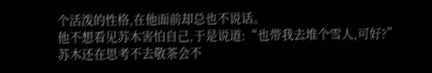个活泼的性格,在他面前却总也不说话。
他不想看见苏木害怕自己,于是说道:“也带我去堆个雪人,可好?”
苏木还在思考不去敬茶会不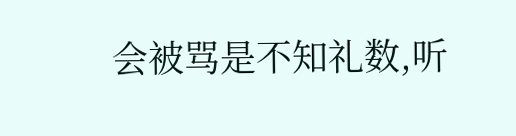会被骂是不知礼数,听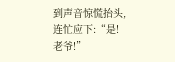到声音惊慌抬头,连忙应下:“是!老爷!”